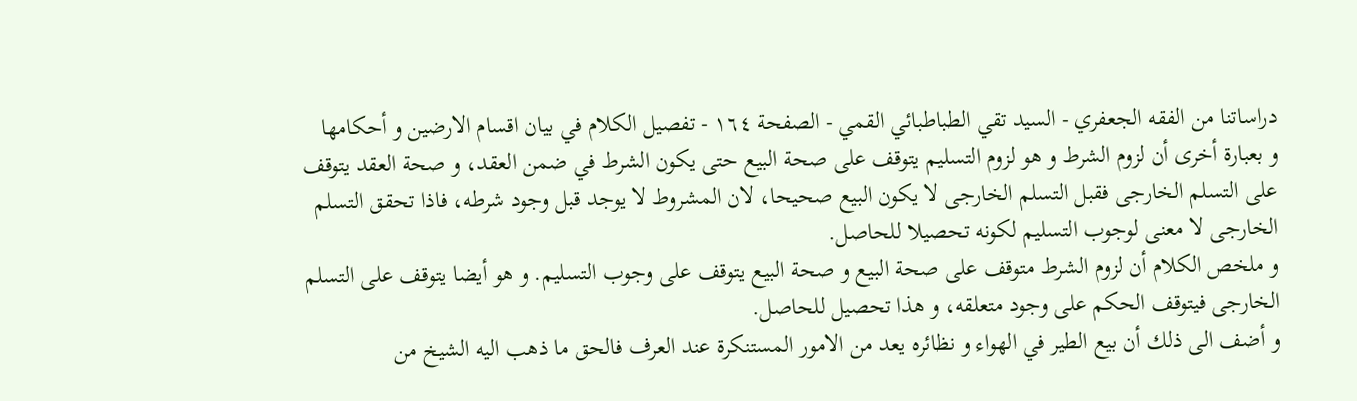دراساتنا من الفقه الجعفري - السيد تقي الطباطبائي القمي - الصفحة ١٦٤ - تفصيل الكلام في بيان اقسام الارضين و أحكامها
و بعبارة أخرى أن لزوم الشرط و هو لزوم التسليم يتوقف على صحة البيع حتى يكون الشرط في ضمن العقد، و صحة العقد يتوقف على التسلم الخارجى فقبل التسلم الخارجى لا يكون البيع صحيحا، لان المشروط لا يوجد قبل وجود شرطه، فاذا تحقق التسلم الخارجى لا معنى لوجوب التسليم لكونه تحصيلا للحاصل.
و ملخص الكلام أن لزوم الشرط متوقف على صحة البيع و صحة البيع يتوقف على وجوب التسليم. و هو أيضا يتوقف على التسلم الخارجى فيتوقف الحكم على وجود متعلقه، و هذا تحصيل للحاصل.
و أضف الى ذلك أن بيع الطير في الهواء و نظائره يعد من الامور المستنكرة عند العرف فالحق ما ذهب اليه الشيخ من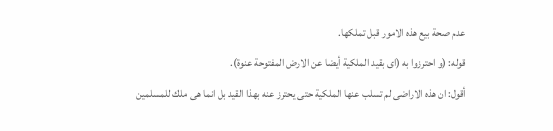عدم صحة بيع هذه الامور قبل تملكها.
قوله: (و احترزوا به (اى بقيد الملكية أيضا عن الارض المفتوحة عنوة).
أقول: ان هذه الاراضى لم تسلب عنها الملكية حتى يحترز عنه بهذا القيد بل انما هى ملك للمسلمين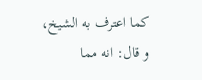كما اعترف به الشيخ، و قال: انه مما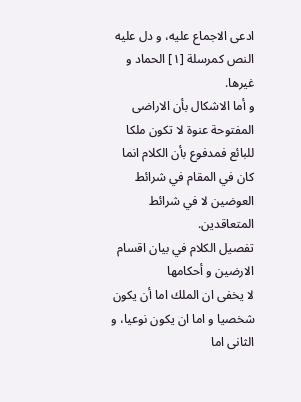ادعى الاجماع عليه، و دل عليه النص كمرسلة [١] الحماد و غيرها.
و أما الاشكال بأن الاراضى المفتوحة عنوة لا تكون ملكا للبائع فمدفوع بأن الكلام انما كان في المقام في شرائط العوضين لا في شرائط المتعاقدين.
تفصيل الكلام في بيان اقسام الارضين و أحكامها
لا يخفى ان الملك اما أن يكون شخصيا و اما ان يكون نوعيا، و الثانى اما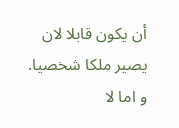أن يكون قابلا لان يصير ملكا شخصيا. و اما لا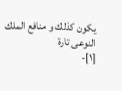يكون كذلك و منافع الملك النوعى تارة
[١]-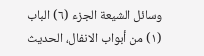وسائل الشيعة الجزء (٦) الباب (١) من أبواب الانفال، الحديث